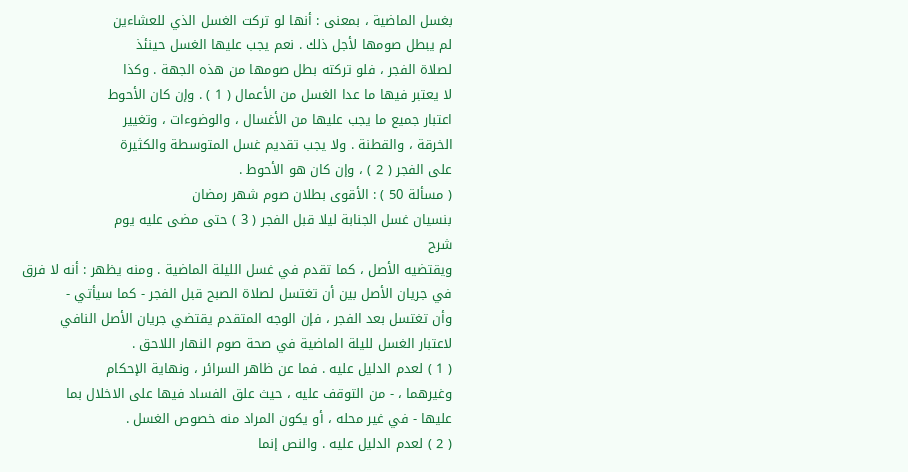بغسل الماضية ، بمعنى : أنها لو تركت الغسل الذي للعشاءين
لم يبطل صومها لأجل ذلك . نعم يجب عليها الغسل حينئذ
لصلاة الفجر ، فلو تركته بطل صومها من هذه الجهة . وكذا
لا يعتبر فيها ما عدا الغسل من الأعمال ( 1 ) . وإن كان الأحوط
اعتبار جميع ما يجب عليها من الأغسال ، والوضوءات ، وتغيير
الخرقة ، والقطنة . ولا يجب تقديم غسل المتوسطة والكثيرة
على الفجر ( 2 ) ، وإن كان هو الأحوط .
( مسألة 50 ) : الأقوى بطلان صوم شهر رمضان
بنسيان غسل الجنابة ليلا قبل الفجر ( 3 ) حتى مضى عليه يوم
شرح
ويقتضيه الأصل ، كما تقدم في غسل الليلة الماضية . ومنه يظهر : أنه لا فرق
في جريان الأصل بين أن تغتسل لصلاة الصبح قبل الفجر - كما سيأتي -
وأن تغتسل بعد الفجر ، فإن الوجه المتقدم يقتضي جريان الأصل النافي
لاعتبار الغسل لليلة الماضية في صحة صوم النهار اللاحق .
( 1 ) لعدم الدليل عليه . فما عن ظاهر السرائر ، ونهاية الإحكام
وغيرهما ، - من التوقف عليه ، حيث علق الفساد فيها على الاخلال بما
عليها - في غير محله ، أو يكون المراد منه خصوص الغسل .
( 2 ) لعدم الدليل عليه . والنص إنما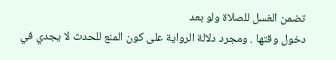تضمن الغسل للصلاة ولو بعد
دخول وقتها . ومجرد دلالة الرواية على كون المنع للحدث لا يجدي في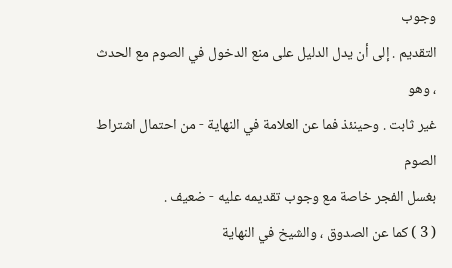وجوب
التقديم . إلى أن يدل الدليل على منع الدخول في الصوم مع الحدث ، وهو
غير ثابت . وحينئذ فما عن العلامة في النهاية - من احتمال اشتراط الصوم
بغسل الفجر خاصة مع وجوب تقديمه عليه - ضعيف .
( 3 ) كما عن الصدوق ، والشيخ في النهاية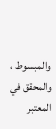والمبسوط ، والمحقق في المعتبر